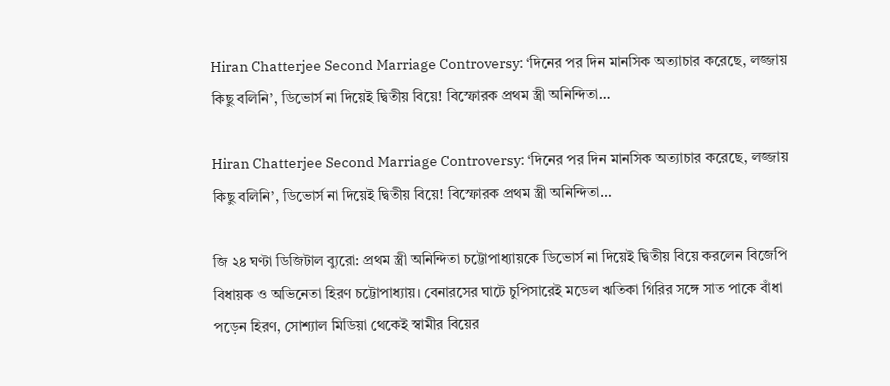Hiran Chatterjee Second Marriage Controversy: ‘দিনের পর দিন মানসিক অত্যাচার করেছে, লজ্জায় কিছু বলিনি’, ডিভোর্স না দিয়েই দ্বিতীয় বিয়ে! বিস্ফোরক প্রথম স্ত্রী অনিন্দিতা…

Hiran Chatterjee Second Marriage Controversy: ‘দিনের পর দিন মানসিক অত্যাচার করেছে, লজ্জায় কিছু বলিনি’, ডিভোর্স না দিয়েই দ্বিতীয় বিয়ে! বিস্ফোরক প্রথম স্ত্রী অনিন্দিতা…

জি ২৪ ঘণ্টা ডিজিটাল ব্যুরো: প্রথম স্ত্রী অনিন্দিতা চট্টোপাধ্যায়কে ডিভোর্স না দিয়েই দ্বিতীয় বিয়ে করলেন বিজেপি বিধায়ক ও অভিনেতা হিরণ চট্টোপাধ্যায়। বেনারসের ঘাটে চুপিসারেই মডেল ঋতিকা গিরির সঙ্গে সাত পাকে বাঁধা পড়েন হিরণ, সোশ্যাল মিডিয়া থেকেই স্বামীর বিয়ের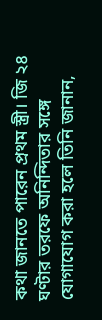কথা জানতে পারেন প্রথম স্ত্রী। জি ২৪ ঘণ্টার তরফে অনিন্দিতার সঙ্গে যোগাযোগ করা হলে তিনি জানান,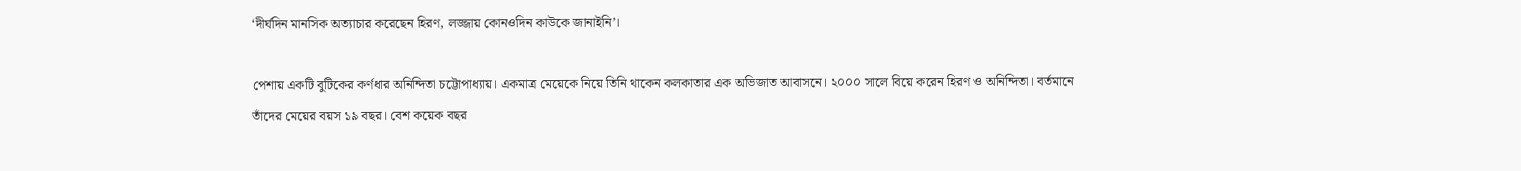‘দীর্ঘদিন মানসিক অত্যাচার করেছেন হিরণ, লজ্জায় কোনওদিন কাউকে জানাইনি’।

পেশায় একটি বুটিকের কর্ণধার অনিন্দিতা চট্টোপাধ্যায়। একমাত্র মেয়েকে নিয়ে তিনি থাকেন কলকাতার এক অভিজাত আবাসনে। ২০০০ সালে বিয়ে করেন হিরণ ও অনিন্দিতা। বর্তমানে তাঁদের মেয়ের বয়স ১৯ বছর। বেশ কয়েক বছর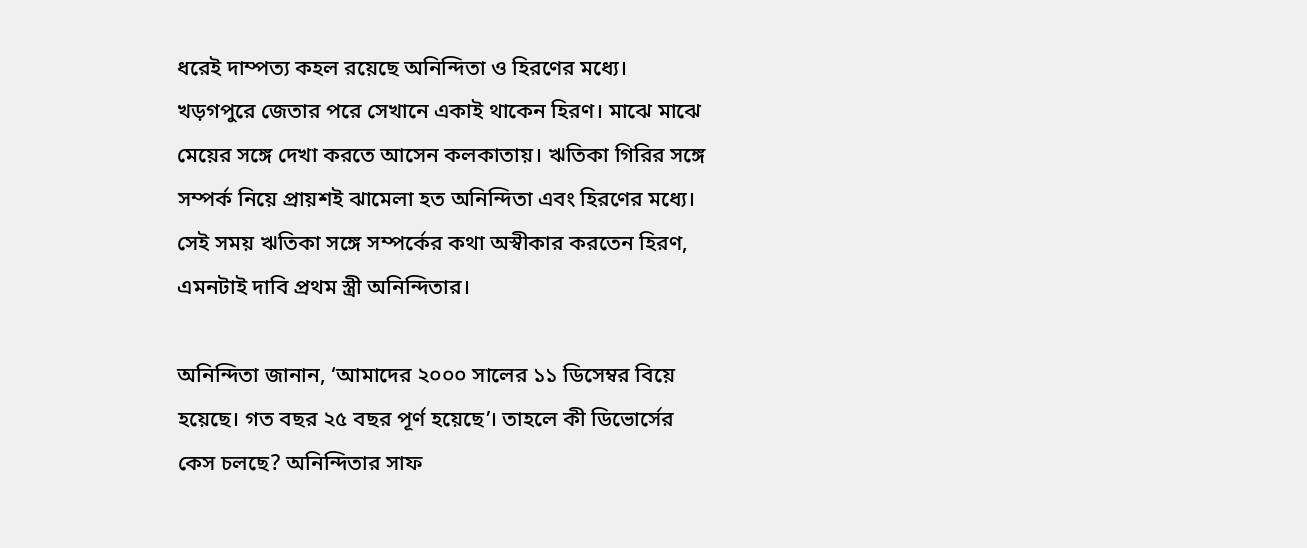ধরেই দাম্পত্য কহল রয়েছে অনিন্দিতা ও হিরণের মধ্যে। খড়গপুরে জেতার পরে সেখানে একাই থাকেন হিরণ। মাঝে মাঝে মেয়ের সঙ্গে দেখা করতে আসেন কলকাতায়। ঋতিকা গিরির সঙ্গে সম্পর্ক নিয়ে প্রায়শই ঝামেলা হত অনিন্দিতা এবং হিরণের মধ্যে। সেই সময় ঋতিকা সঙ্গে সম্পর্কের কথা অস্বীকার করতেন হিরণ, এমনটাই দাবি প্রথম স্ত্রী অনিন্দিতার।

অনিন্দিতা জানান, ‘আমাদের ২০০০ সালের ১১ ডিসেম্বর বিয়ে হয়েছে। গত বছর ২৫ বছর পূর্ণ হয়েছে’। তাহলে কী ডিভোর্সের কেস চলছে? অনিন্দিতার সাফ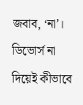জবাব, ‘না’। ডিভোর্স না দিয়েই কীভাবে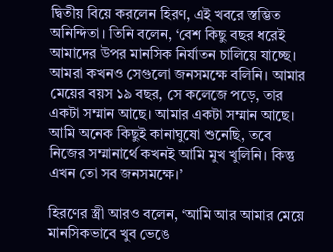দ্বিতীয় বিয়ে করলেন হিরণ, এই খবরে স্তম্ভিত অনিন্দিতা। তিনি বলেন, ‘বেশ কিছু বছর ধরেই আমাদের উপর মানসিক নির্যাতন চালিয়ে যাচ্ছে। আমরা কখনও সেগুলো জনসমক্ষে বলিনি। আমার মেয়ের বয়স ১৯ বছর, সে কলেজে পড়ে, তার একটা সম্মান আছে। আমার একটা সম্মান আছে। আমি অনেক কিছুই কানাঘুষো শুনেছি, তবে নিজের সম্মানার্থে কখনই আমি মুখ খুলিনি। কিন্তু এখন তো সব জনসমক্ষে।’

হিরণের স্ত্রী আরও বলেন, ‘আমি আর আমার মেয়ে মানসিকভাবে খুব ভেঙে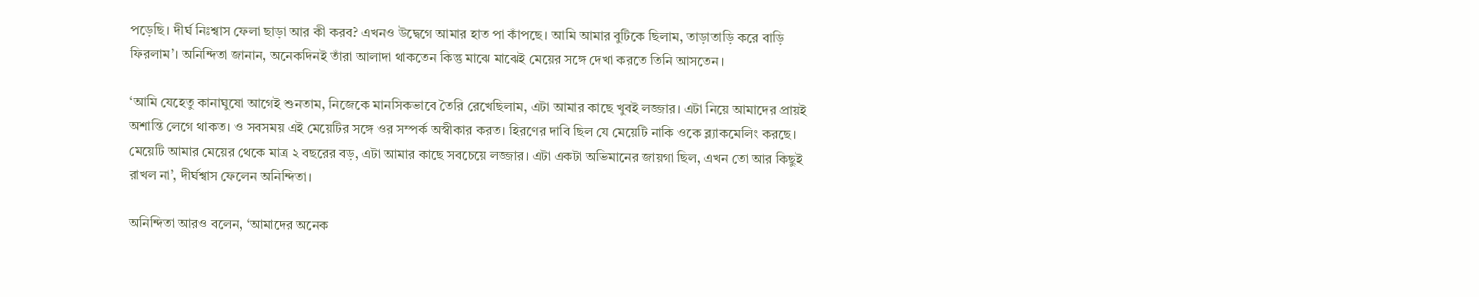পড়েছি। দীর্ঘ নিঃশ্বাস ফেলা ছাড়া আর কী করব? এখনও উদ্বেগে আমার হাত পা কাঁপছে। আমি আমার বুটিকে ছিলাম, তাড়াতাড়ি করে বাড়ি ফিরলাম’। অনিন্দিতা জানান, অনেকদিনই তাঁরা আলাদা থাকতেন কিন্তু মাঝে মাঝেই মেয়ের সঙ্গে দেখা করতে তিনি আসতেন।

‘আমি যেহেতু কানাঘুষো আগেই শুনতাম, নিজেকে মানসিকভাবে তৈরি রেখেছিলাম, এটা আমার কাছে খুবই লজ্জার। এটা নিয়ে আমাদের প্রায়ই অশান্তি লেগে থাকত। ও সবসময় এই মেয়েটির সঙ্গে ওর সম্পর্ক অস্বীকার করত। হিরণের দাবি ছিল যে মেয়েটি নাকি ওকে ব্ল্যাকমেলিং করছে। মেয়েটি আমার মেয়ের থেকে মাত্র ২ বছরের বড়, এটা আমার কাছে সবচেয়ে লজ্জার। এটা একটা অভিমানের জায়গা ছিল, এখন তো আর কিছুই রাখল না’, দীর্ঘশ্বাস ফেলেন অনিন্দিতা।

অনিন্দিতা আরও বলেন, ‘আমাদের অনেক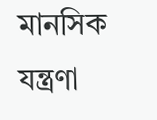মানসিক যন্ত্রণা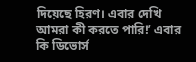দিয়েছে হিরণ। এবার দেখি আমরা কী করতে পারি!’ এবার কি ডিভোর্স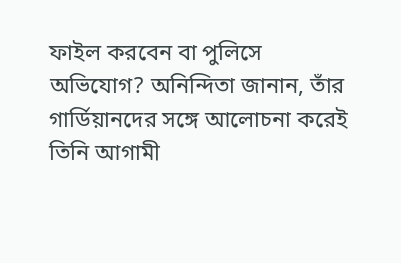ফাইল করবেন বা পুলিসে অভিযোগ? অনিন্দিতা জানান, তাঁর গার্ডিয়ানদের সঙ্গে আলোচনা করেই তিনি আগামী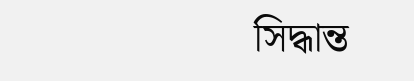সিদ্ধান্ত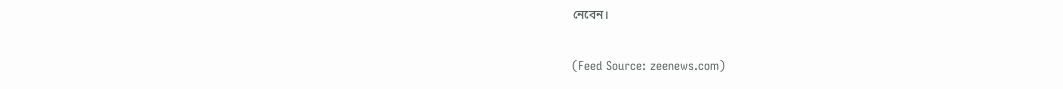নেবেন।

(Feed Source: zeenews.com)